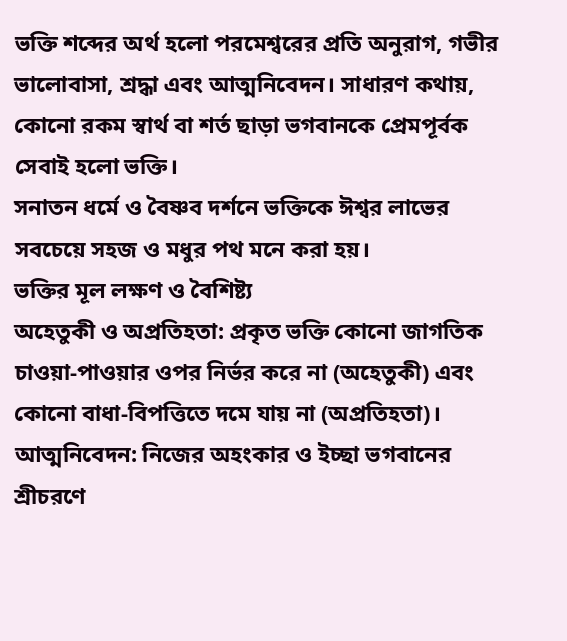ভক্তি শব্দের অর্থ হলো পরমেশ্বরের প্রতি অনুরাগ, গভীর ভালোবাসা, শ্রদ্ধা এবং আত্মনিবেদন। সাধারণ কথায়, কোনো রকম স্বার্থ বা শর্ত ছাড়া ভগবানকে প্রেমপূর্বক সেবাই হলো ভক্তি।
সনাতন ধর্মে ও বৈষ্ণব দর্শনে ভক্তিকে ঈশ্বর লাভের সবচেয়ে সহজ ও মধুর পথ মনে করা হয়।
ভক্তির মূল লক্ষণ ও বৈশিষ্ট্য
অহেতুকী ও অপ্রতিহতা: প্রকৃত ভক্তি কোনো জাগতিক চাওয়া-পাওয়ার ওপর নির্ভর করে না (অহেতুকী) এবং কোনো বাধা-বিপত্তিতে দমে যায় না (অপ্রতিহতা)।
আত্মনিবেদন: নিজের অহংকার ও ইচ্ছা ভগবানের শ্রীচরণে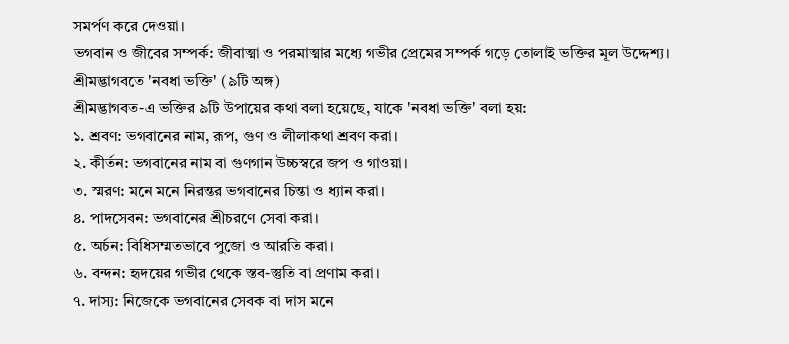সমর্পণ করে দেওয়া।
ভগবান ও জীবের সম্পর্ক: জীবাত্মা ও পরমাত্মার মধ্যে গভীর প্রেমের সম্পর্ক গড়ে তোলাই ভক্তির মূল উদ্দেশ্য।
শ্রীমদ্ভাগবতে 'নবধা ভক্তি' (৯টি অঙ্গ)
শ্রীমদ্ভাগবত-এ ভক্তির ৯টি উপায়ের কথা বলা হয়েছে, যাকে 'নবধা ভক্তি' বলা হয়:
১. শ্রবণ: ভগবানের নাম, রূপ, গুণ ও লীলাকথা শ্রবণ করা।
২. কীর্তন: ভগবানের নাম বা গুণগান উচ্চস্বরে জপ ও গাওয়া।
৩. স্মরণ: মনে মনে নিরন্তর ভগবানের চিন্তা ও ধ্যান করা।
৪. পাদসেবন: ভগবানের শ্রীচরণে সেবা করা।
৫. অর্চন: বিধিসম্মতভাবে পুজো ও আরতি করা।
৬. বন্দন: হৃদয়ের গভীর থেকে স্তব-স্তুতি বা প্রণাম করা।
৭. দাস্য: নিজেকে ভগবানের সেবক বা দাস মনে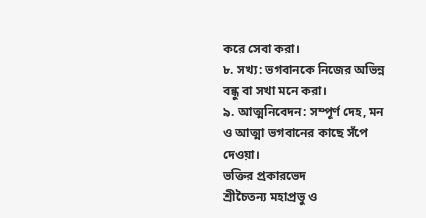করে সেবা করা।
৮. সখ্য: ভগবানকে নিজের অভিন্ন বন্ধু বা সখা মনে করা।
৯. আত্মনিবেদন: সম্পূর্ণ দেহ, মন ও আত্মা ভগবানের কাছে সঁপে দেওয়া।
ভক্তির প্রকারভেদ
শ্রীচৈতন্য মহাপ্রভু ও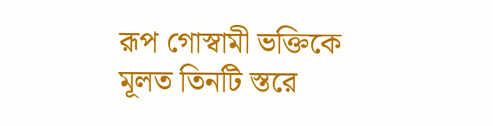রূপ গোস্বামী ভক্তিকে মূলত তিনটি স্তরে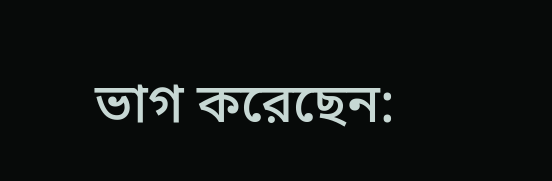ভাগ করেছেন: